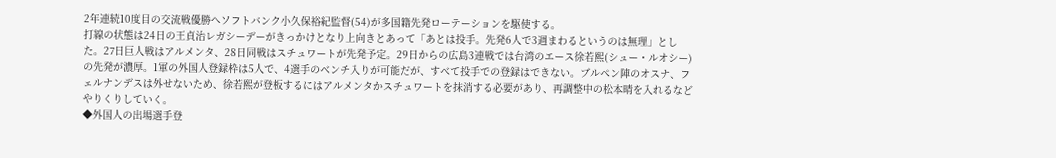2年連続10度目の交流戦優勝へソフトバンク小久保裕紀監督(54)が多国籍先発ローテーションを駆使する。
打線の状態は24日の王貞治レガシーデーがきっかけとなり上向きとあって「あとは投手。先発6人で3週まわるというのは無理」とした。27日巨人戦はアルメンタ、28日同戦はスチュワートが先発予定。29日からの広島3連戦では台湾のエース徐若熙(シュー・ルオシー)の先発が濃厚。1軍の外国人登録枠は5人で、4選手のベンチ入りが可能だが、すべて投手での登録はできない。ブルペン陣のオスナ、フェルナンデスは外せないため、徐若熙が登板するにはアルメンタかスチュワートを抹消する必要があり、再調整中の松本晴を入れるなどやりくりしていく。
◆外国人の出場選手登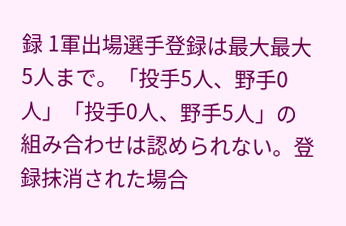録 1軍出場選手登録は最大最大5人まで。「投手5人、野手0人」「投手0人、野手5人」の組み合わせは認められない。登録抹消された場合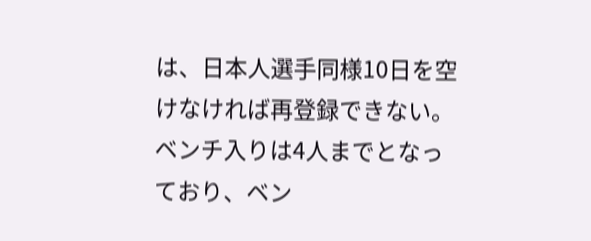は、日本人選手同様10日を空けなければ再登録できない。ベンチ入りは4人までとなっており、ベン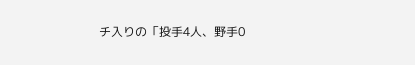チ入りの「投手4人、野手0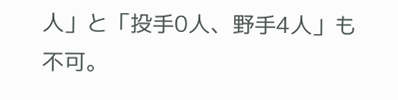人」と「投手0人、野手4人」も不可。